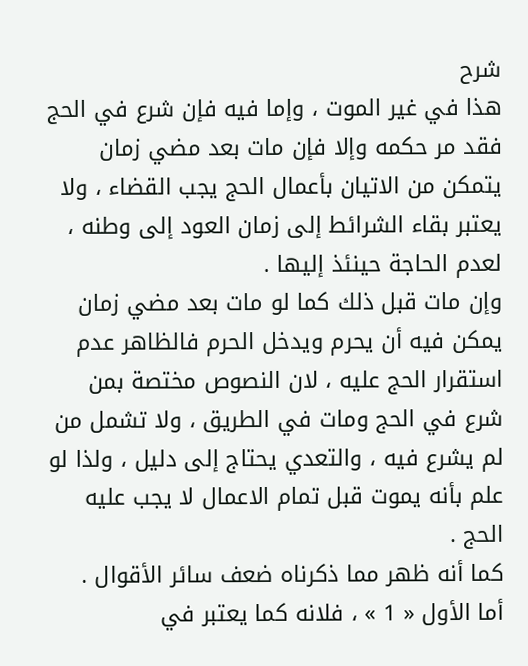شرح
هذا في غير الموت ، وإما فيه فإن شرع في الحج فقد مر حكمه وإلا فإن مات بعد مضي زمان يتمكن من الاتيان بأعمال الحج يجب القضاء ، ولا يعتبر بقاء الشرائط إلى زمان العود إلى وطنه ، لعدم الحاجة حينئذ إليها .
وإن مات قبل ذلك كما لو مات بعد مضي زمان يمكن فيه أن يحرم ويدخل الحرم فالظاهر عدم استقرار الحج عليه ، لان النصوص مختصة بمن شرع في الحج ومات في الطريق ، ولا تشمل من لم يشرع فيه ، والتعدي يحتاج إلى دليل ، ولذا لو علم بأنه يموت قبل تمام الاعمال لا يجب عليه الحج .
كما أنه ظهر مما ذكرناه ضعف سائر الأقوال .
أما الأول « 1 » ، فلانه كما يعتبر في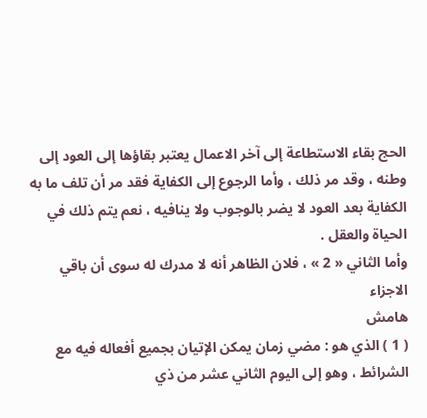الحج بقاء الاستطاعة إلى آخر الاعمال يعتبر بقاؤها إلى العود إلى وطنه ، وقد مر ذلك ، وأما الرجوع إلى الكفاية فقد مر أن تلف ما به الكفاية بعد العود لا يضر بالوجوب ولا ينافيه ، نعم يتم ذلك في الحياة والعقل .
وأما الثاني « 2 » ، فلان الظاهر أنه لا مدرك له سوى أن باقي الاجزاء
هامش
( 1 ) الذي هو : مضي زمان يمكن الإتيان بجميع أفعاله فيه مع الشرائط ، وهو إلى اليوم الثاني عشر من ذي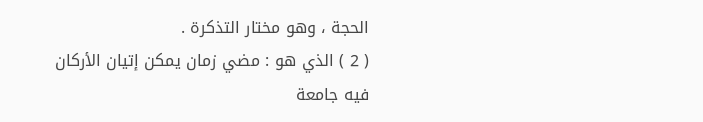الحجة ، وهو مختار التذكرة .
( 2 ) الذي هو : مضي زمان يمكن إتيان الأركان فيه جامعة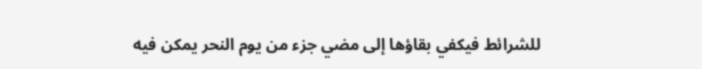للشرائط فيكفي بقاؤها إلى مضي جزء من يوم النحر يمكن فيه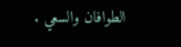الطوافان والسعي .